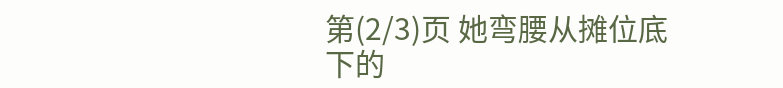第(2/3)页 她弯腰从摊位底下的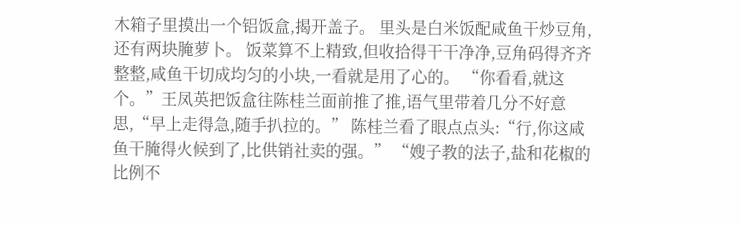木箱子里摸出一个铝饭盒,揭开盖子。 里头是白米饭配咸鱼干炒豆角,还有两块腌萝卜。 饭菜算不上精致,但收拾得干干净净,豆角码得齐齐整整,咸鱼干切成均匀的小块,一看就是用了心的。 “你看看,就这个。”王凤英把饭盒往陈桂兰面前推了推,语气里带着几分不好意思,“早上走得急,随手扒拉的。” 陈桂兰看了眼点点头:“行,你这咸鱼干腌得火候到了,比供销社卖的强。” “嫂子教的法子,盐和花椒的比例不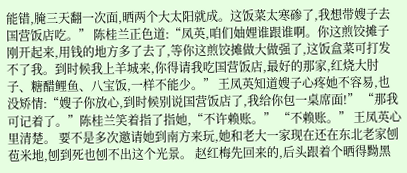能错,腌三天翻一次面,晒两个大太阳就成。这饭菜太寒碜了,我想带嫂子去国营饭店吃。” 陈桂兰正色道:“凤英,咱们妯娌谁跟谁啊。你这煎饺摊子刚开起来,用钱的地方多了去了,等你这煎饺摊做大做强了,这饭盒菜可打发不了我。到时候我上羊城来,你得请我吃国营饭店,最好的那家,红烧大肘子、糖醋鲤鱼、八宝饭,一样不能少。” 王凤英知道嫂子心疼她不容易,也没矫情:“嫂子你放心,到时候别说国营饭店了,我给你包一桌席面!” “那我可记着了。”陈桂兰笑着指了指她,“不许赖账。” “不赖账。” 王凤英心里清楚。 要不是多次邀请她到南方来玩,她和老大一家现在还在东北老家刨苞米地,刨到死也刨不出这个光景。 赵红梅先回来的,后头跟着个晒得黝黑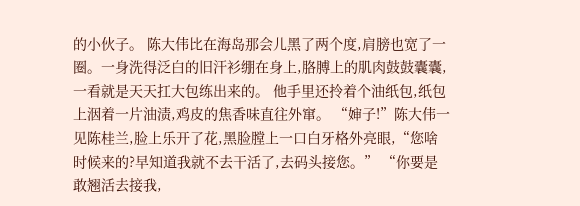的小伙子。 陈大伟比在海岛那会儿黑了两个度,肩膀也宽了一圈。一身洗得泛白的旧汗衫绷在身上,胳膊上的肌肉鼓鼓囊囊,一看就是天天扛大包练出来的。 他手里还拎着个油纸包,纸包上洇着一片油渍,鸡皮的焦香味直往外窜。 “婶子!”陈大伟一见陈桂兰,脸上乐开了花,黑脸膛上一口白牙格外亮眼,“您啥时候来的?早知道我就不去干活了,去码头接您。” “你要是敢翘活去接我,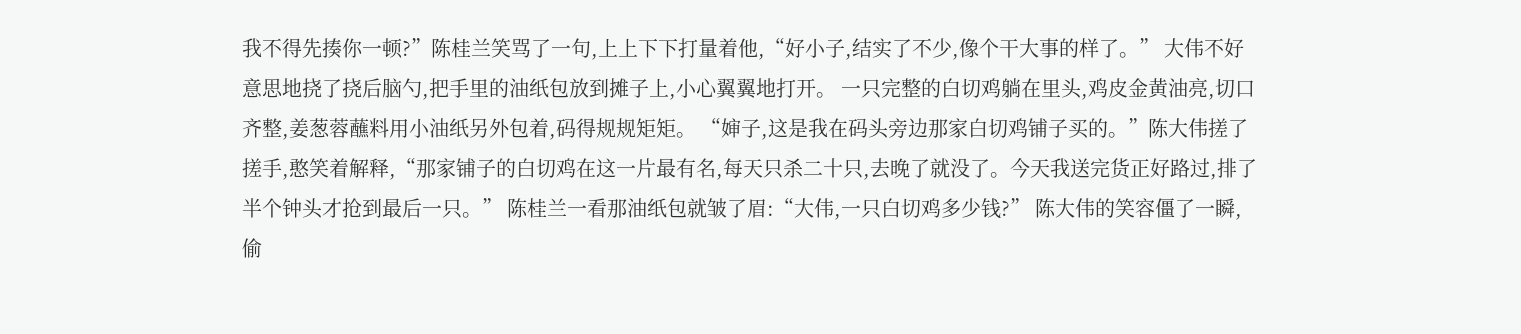我不得先揍你一顿?”陈桂兰笑骂了一句,上上下下打量着他,“好小子,结实了不少,像个干大事的样了。” 大伟不好意思地挠了挠后脑勺,把手里的油纸包放到摊子上,小心翼翼地打开。 一只完整的白切鸡躺在里头,鸡皮金黄油亮,切口齐整,姜葱蓉蘸料用小油纸另外包着,码得规规矩矩。 “婶子,这是我在码头旁边那家白切鸡铺子买的。”陈大伟搓了搓手,憨笑着解释,“那家铺子的白切鸡在这一片最有名,每天只杀二十只,去晚了就没了。今天我送完货正好路过,排了半个钟头才抢到最后一只。” 陈桂兰一看那油纸包就皱了眉:“大伟,一只白切鸡多少钱?” 陈大伟的笑容僵了一瞬,偷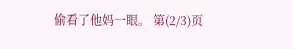偷看了他妈一眼。 第(2/3)页